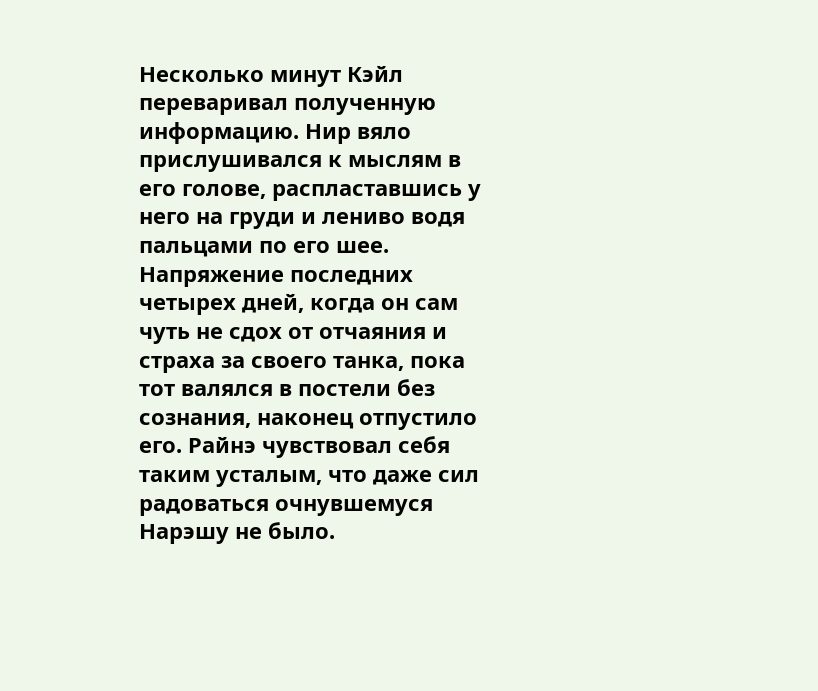Несколько минут Кэйл переваривал полученную информацию. Нир вяло прислушивался к мыслям в его голове, распластавшись у него на груди и лениво водя пальцами по его шее. Напряжение последних четырех дней, когда он сам чуть не сдох от отчаяния и страха за своего танка, пока тот валялся в постели без сознания, наконец отпустило его. Райнэ чувствовал себя таким усталым, что даже сил радоваться очнувшемуся Нарэшу не было.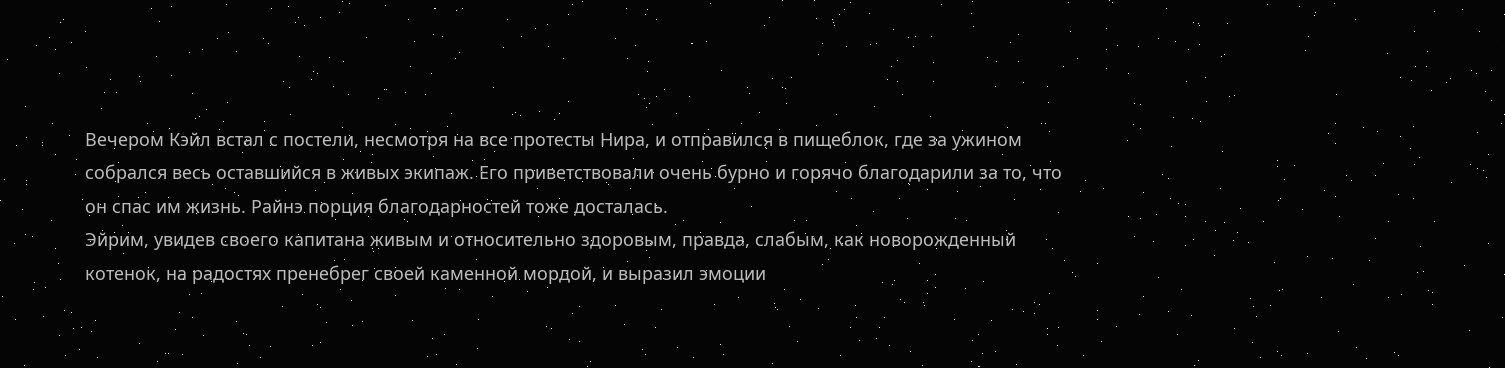Вечером Кэйл встал с постели, несмотря на все протесты Нира, и отправился в пищеблок, где за ужином собрался весь оставшийся в живых экипаж. Его приветствовали очень бурно и горячо благодарили за то, что он спас им жизнь. Райнэ порция благодарностей тоже досталась.
Эйрим, увидев своего капитана живым и относительно здоровым, правда, слабым, как новорожденный котенок, на радостях пренебрег своей каменной мордой, и выразил эмоции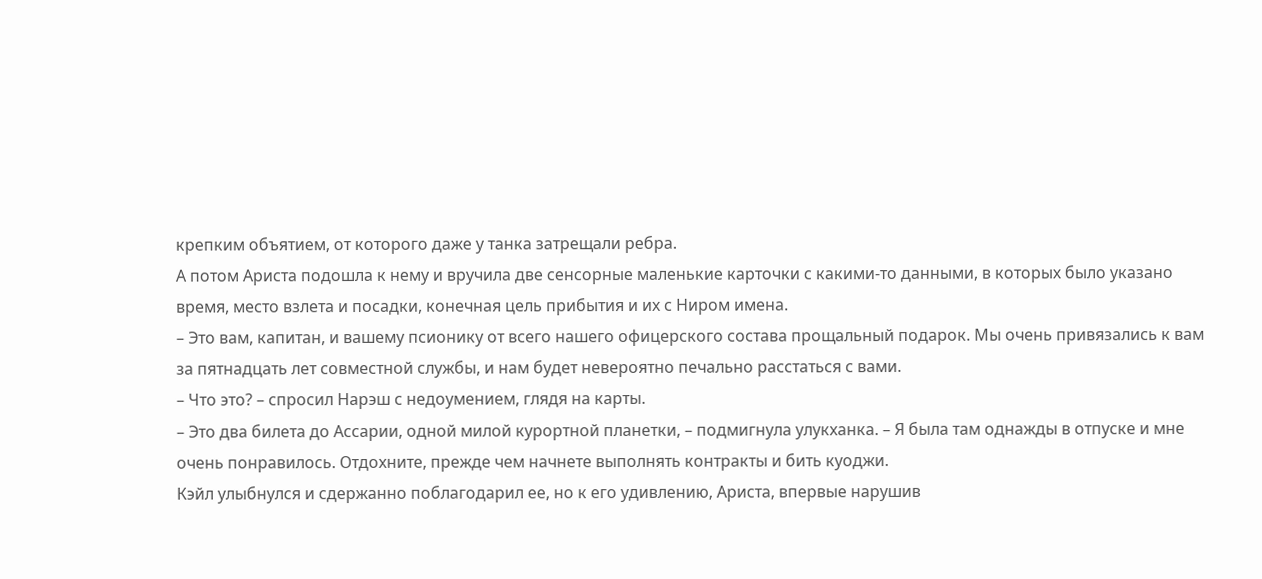крепким объятием, от которого даже у танка затрещали ребра.
А потом Ариста подошла к нему и вручила две сенсорные маленькие карточки с какими-то данными, в которых было указано время, место взлета и посадки, конечная цель прибытия и их с Ниром имена.
– Это вам, капитан, и вашему псионику от всего нашего офицерского состава прощальный подарок. Мы очень привязались к вам за пятнадцать лет совместной службы, и нам будет невероятно печально расстаться с вами.
– Что это? – спросил Нарэш с недоумением, глядя на карты.
– Это два билета до Ассарии, одной милой курортной планетки, – подмигнула улукханка. – Я была там однажды в отпуске и мне очень понравилось. Отдохните, прежде чем начнете выполнять контракты и бить куоджи.
Кэйл улыбнулся и сдержанно поблагодарил ее, но к его удивлению, Ариста, впервые нарушив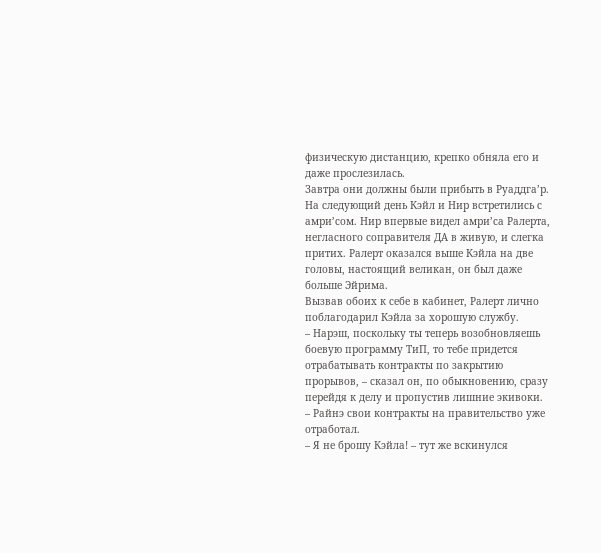физическую дистанцию, крепко обняла его и даже прослезилась.
Завтра они должны были прибыть в Руаддга’р.
На следующий день Кэйл и Нир встретились с амри’сом. Нир впервые видел амри’са Ралерта, негласного соправителя ДА в живую, и слегка притих. Ралерт оказался выше Кэйла на две головы, настоящий великан, он был даже больше Эйрима.
Вызвав обоих к себе в кабинет, Ралерт лично поблагодарил Кэйла за хорошую службу.
– Нарэш, поскольку ты теперь возобновляешь боевую программу ТиП, то тебе придется отрабатывать контракты по закрытию прорывов, – сказал он, по обыкновению, сразу перейдя к делу и пропустив лишние экивоки. – Райнэ свои контракты на правительство уже отработал.
– Я не брошу Кэйла! – тут же вскинулся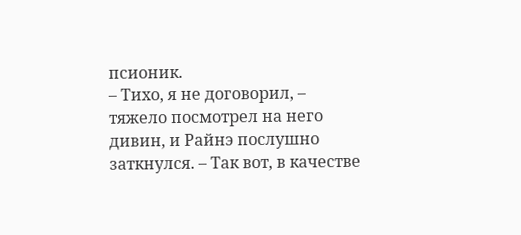псионик.
– Тихо, я не договорил, – тяжело посмотрел на него дивин, и Райнэ послушно заткнулся. – Так вот, в качестве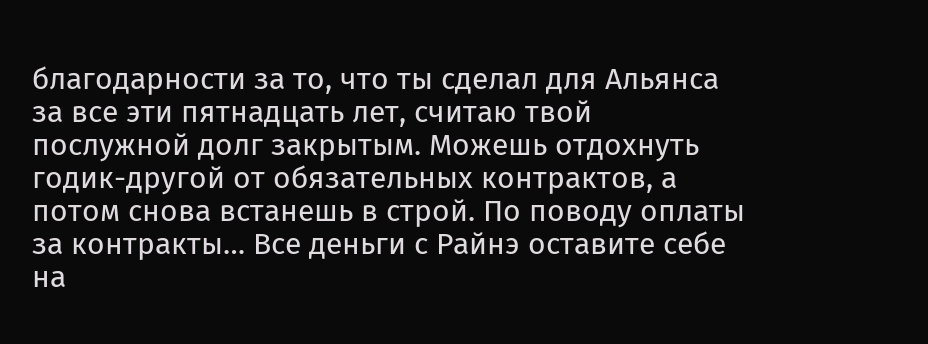благодарности за то, что ты сделал для Альянса за все эти пятнадцать лет, считаю твой послужной долг закрытым. Можешь отдохнуть годик-другой от обязательных контрактов, а потом снова встанешь в строй. По поводу оплаты за контракты… Все деньги с Райнэ оставите себе на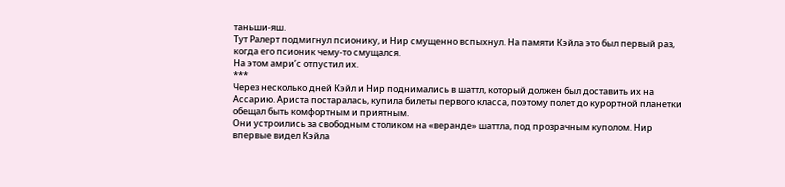таньши-яш.
Тут Ралерт подмигнул псионику, и Нир смущенно вспыхнул. На памяти Кэйла это был первый раз, когда его псионик чему-то смущался.
На этом амри’с отпустил их.
***
Через несколько дней Кэйл и Нир поднимались в шаттл, который должен был доставить их на Ассарию. Ариста постаралась, купила билеты первого класса, поэтому полет до курортной планетки обещал быть комфортным и приятным.
Они устроились за свободным столиком на «веранде» шаттла, под прозрачным куполом. Нир впервые видел Кэйла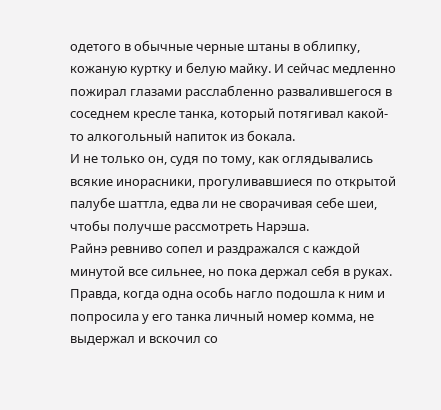одетого в обычные черные штаны в облипку, кожаную куртку и белую майку. И сейчас медленно пожирал глазами расслабленно развалившегося в соседнем кресле танка, который потягивал какой-то алкогольный напиток из бокала.
И не только он, судя по тому, как оглядывались всякие инорасники, прогуливавшиеся по открытой палубе шаттла, едва ли не сворачивая себе шеи, чтобы получше рассмотреть Нарэша.
Райнэ ревниво сопел и раздражался с каждой минутой все сильнее, но пока держал себя в руках.
Правда, когда одна особь нагло подошла к ним и попросила у его танка личный номер комма, не выдержал и вскочил со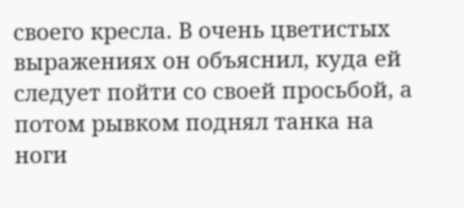своего кресла. В очень цветистых выражениях он объяснил, куда ей следует пойти со своей просьбой, а потом рывком поднял танка на ноги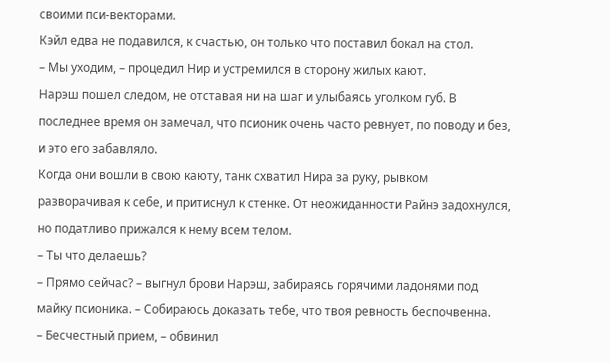своими пси-векторами.
Кэйл едва не подавился, к счастью, он только что поставил бокал на стол.
– Мы уходим, – процедил Нир и устремился в сторону жилых кают.
Нарэш пошел следом, не отставая ни на шаг и улыбаясь уголком губ. В последнее время он замечал, что псионик очень часто ревнует, по поводу и без, и это его забавляло.
Когда они вошли в свою каюту, танк схватил Нира за руку, рывком разворачивая к себе, и притиснул к стенке. От неожиданности Райнэ задохнулся, но податливо прижался к нему всем телом.
– Ты что делаешь?
– Прямо сейчас? – выгнул брови Нарэш, забираясь горячими ладонями под майку псионика. – Собираюсь доказать тебе, что твоя ревность беспочвенна.
– Бесчестный прием, – обвинил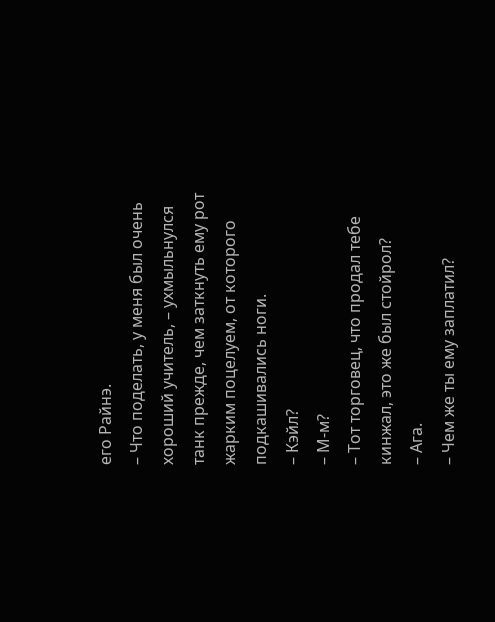его Райнэ.
– Что поделать, у меня был очень хороший учитель, – ухмыльнулся танк прежде, чем заткнуть ему рот жарким поцелуем, от которого подкашивались ноги.
– Кэйл?
– М-м?
– Тот торговец, что продал тебе кинжал, это же был стойрол?
– Ага.
– Чем же ты ему заплатил?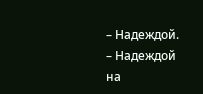– Надеждой.
– Надеждой на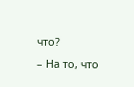что?
– На то, что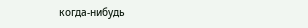когда-нибудь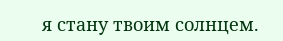я стану твоим солнцем.